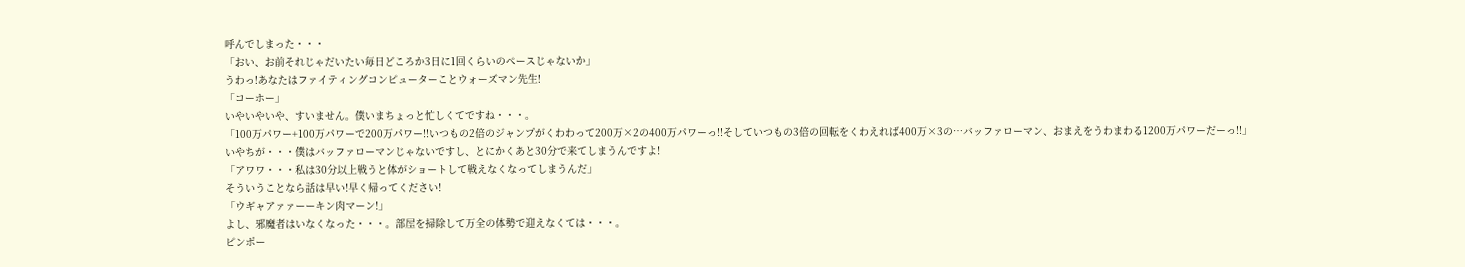呼んでしまった・・・
「おい、お前それじゃだいたい毎日どころか3日に1回くらいのペースじゃないか」
うわっ!あなたはファイティングコンピューターことウォーズマン先生!
「コーホー」
いやいやいや、すいません。僕いまちょっと忙しくてですね・・・。
「100万パワー+100万パワーで200万パワー!!いつもの2倍のジャンプがくわわって200万×2の400万パワーっ!!そしていつもの3倍の回転をくわえれば400万×3の…バッファローマン、おまえをうわまわる1200万パワーだーっ!!」
いやちが・・・僕はバッファローマンじゃないですし、とにかくあと30分で来てしまうんですよ!
「アワワ・・・私は30分以上戦うと体がショートして戦えなくなってしまうんだ」
そういうことなら話は早い!早く帰ってください!
「ウギャアァァーーキン肉マーン!」
よし、邪魔者はいなくなった・・・。部屋を掃除して万全の体勢で迎えなくては・・・。
ピンポー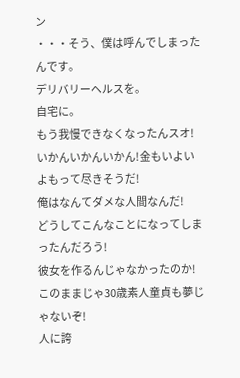ン
・・・そう、僕は呼んでしまったんです。
デリバリーヘルスを。
自宅に。
もう我慢できなくなったんスオ!
いかんいかんいかん!金もいよいよもって尽きそうだ!
俺はなんてダメな人間なんだ!
どうしてこんなことになってしまったんだろう!
彼女を作るんじゃなかったのか!
このままじゃ30歳素人童貞も夢じゃないぞ!
人に誇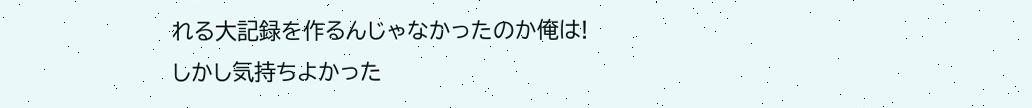れる大記録を作るんじゃなかったのか俺は!
しかし気持ちよかった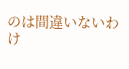のは間違いないわけ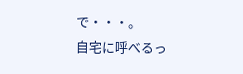で・・・。
自宅に呼べるっ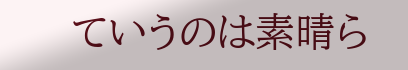ていうのは素晴ら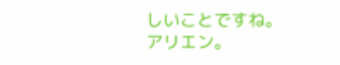しいことですね。
アリエン。